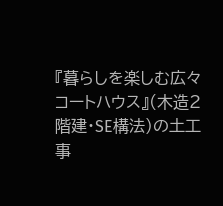『暮らしを楽しむ広々コートハウス』(木造2階建・SE構法)の土工事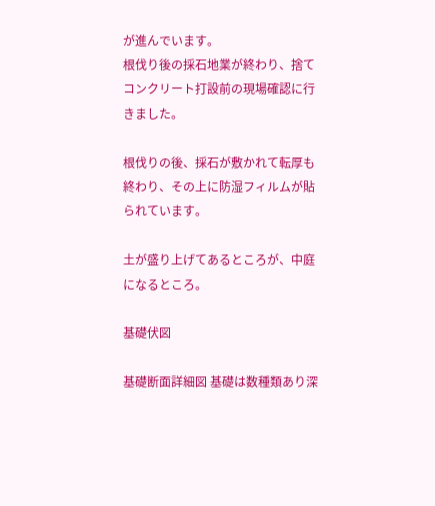が進んでいます。
根伐り後の採石地業が終わり、捨てコンクリート打設前の現場確認に行きました。

根伐りの後、採石が敷かれて転厚も終わり、その上に防湿フィルムが貼られています。

土が盛り上げてあるところが、中庭になるところ。

基礎伏図

基礎断面詳細図 基礎は数種類あり深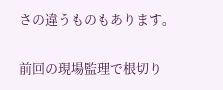さの違うものもあります。

前回の現場監理で根切り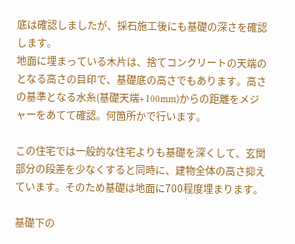底は確認しましたが、採石施工後にも基礎の深さを確認します。
地面に埋まっている木片は、捨てコンクリートの天端のとなる高さの目印で、基礎底の高さでもあります。高さの基準となる水糸(基礎天端+100mm)からの距離をメジャーをあてて確認。何箇所かで行います。

この住宅では一般的な住宅よりも基礎を深くして、玄関部分の段差を少なくすると同時に、建物全体の高さ抑えています。そのため基礎は地面に700程度埋まります。

基礎下の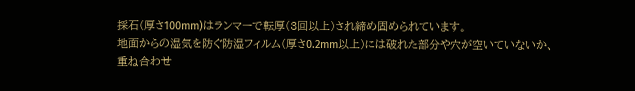採石(厚さ100mm)はランマーで転厚(3回以上)され締め固められています。
地面からの湿気を防ぐ防湿フィルム(厚さ0.2mm以上)には破れた部分や穴が空いていないか、重ね合わせ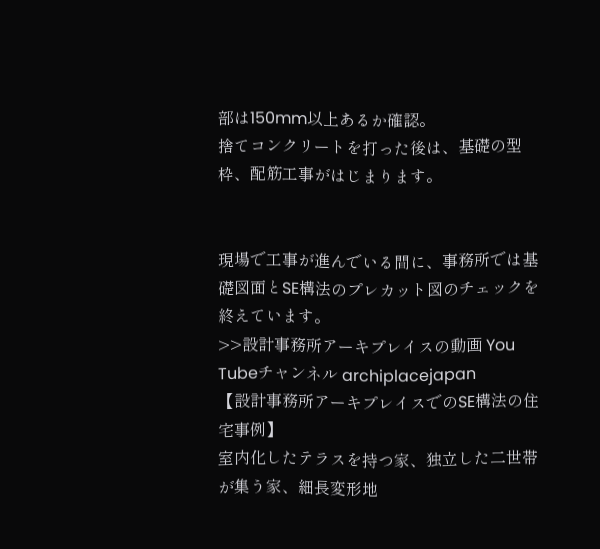部は150mm以上あるか確認。
捨てコンクリートを打った後は、基礎の型枠、配筋工事がはじまります。


現場で工事が進んでいる間に、事務所では基礎図面とSE構法のプレカット図のチェックを終えています。
>>設計事務所アーキプレイスの動画 You Tubeチャンネル archiplacejapan
【設計事務所アーキプレイスでのSE構法の住宅事例】
室内化したテラスを持つ家、独立した二世帯が集う家、細長変形地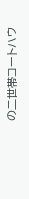の二世帯コートハウ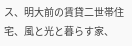ス、明大前の賃貸二世帯住宅、風と光と暮らす家、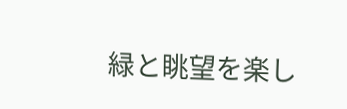緑と眺望を楽し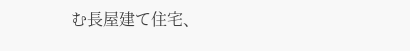む長屋建て住宅、